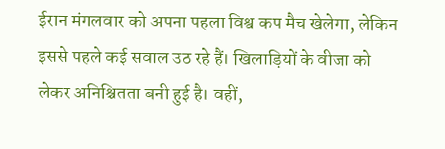ईरान मंगलवार को अपना पहला विश्व कप मैच खेलेगा, लेकिन इससे पहले कई सवाल उठ रहे हैं। खिलाड़ियों के वीजा को लेकर अनिश्चितता बनी हुई है। वहीं,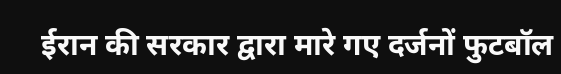ईरान की सरकार द्वारा मारे गए दर्जनों फुटबॉल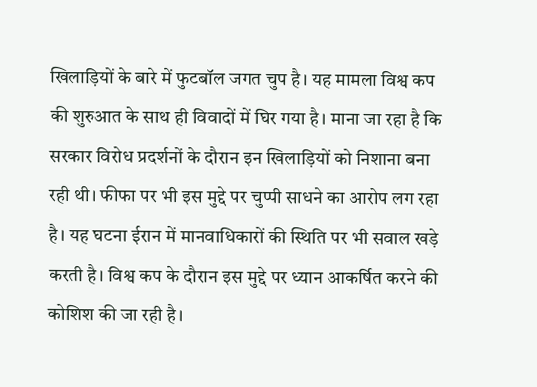खिलाड़ियों के बारे में फुटबॉल जगत चुप है। यह मामला विश्व कप की शुरुआत के साथ ही विवादों में घिर गया है। माना जा रहा है कि सरकार विरोध प्रदर्शनों के दौरान इन खिलाड़ियों को निशाना बना रही थी। फीफा पर भी इस मुद्दे पर चुप्पी साधने का आरोप लग रहा है। यह घटना ईरान में मानवाधिकारों की स्थिति पर भी सवाल खड़े करती है। विश्व कप के दौरान इस मुद्दे पर ध्यान आकर्षित करने की कोशिश की जा रही है।